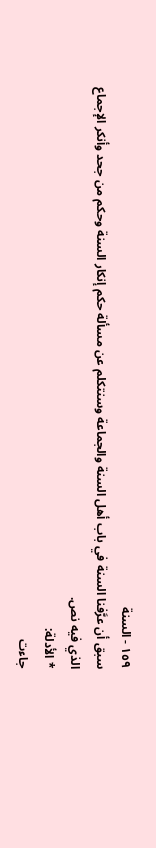١٥٩ - السنة
سبق أن عرَّفنا السنة في باب أهل السنة والجماعة وسنتكلم عن مسألة حكم إنكار السنة وحكم من جحد وأنكر الإجماع الذي فيه نص.
* الأدلة:
جاءت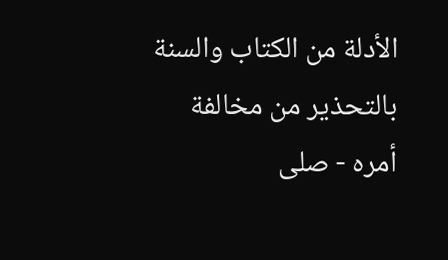الأدلة من الكتاب والسنة بالتحذير من مخالفة أمره - صلى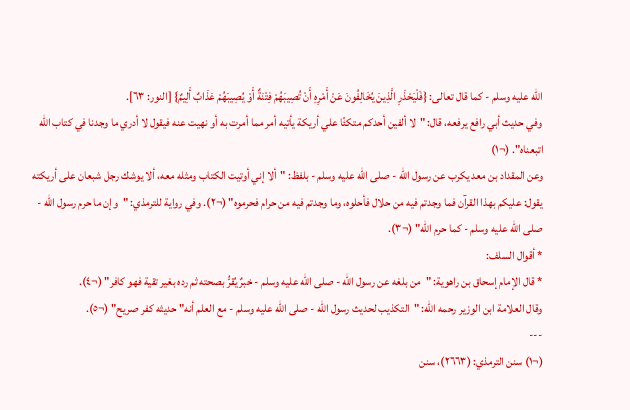الله عليه وسلم - كما قال تعالى: {فَلْيَحْذَرِ الَّذِينَ يُخَالِفُونَ عَنْ أَمْرِهِ أَنْ تُصِيبَهُمْ فِتْنَةٌ أَوْ يُصِيبَهُمْ عَذَابٌ أَلِيمٌ} [النور: ٦٣].
وفي حديث أبي رافع يرفعه، قال: "لا ألفين أحدكم متكئًا علي أريكة يأتيه أمر مما أمرت به أو نهيت عنه فيقول لا أدري ما وجدنا في كتاب الله اتبعناه". (¬١)
وعن المقداد بن معد يكرب عن رسول الله - صلى الله عليه وسلم - بلفظ: "ألا إني أوتيت الكتاب ومثله معه، ألا يوشك رجل شبعان على أريكته يقول: عليكم بهذا القرآن فما وجدتم فيه من حلال فأحلوه، وما وجدتم فيه من حرام فحرموه" (¬٢). وفي رواية للترمذي: "وإن ما حرم رسول الله - صلى الله عليه وسلم - كما حرم الله" (¬٣).
* أقوال السلف:
* قال الإمام إسحاق بن راهوية: "من بلغه عن رسول الله - صلى الله عليه وسلم - خبرٌ يُقرُّ بصحته ثم رده بغير تقية فهو كافر" (¬٤).
وقال العلامة ابن الوزير رحمه الله: "التكذيب لحديث رسول الله - صلى الله عليه وسلم - مع العلم أنه" حديثه كفر صريح" (¬٥).
---
(¬١) سنن الترمذي: (٢٦٦٣)، سنن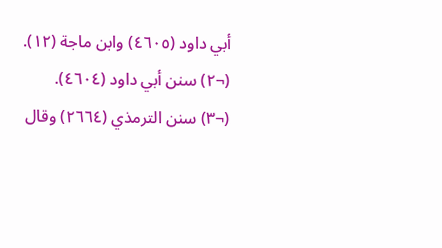أبي داود (٤٦٠٥) وابن ماجة (١٢).
(¬٢) سنن أبي داود (٤٦٠٤).
(¬٣) سنن الترمذي (٢٦٦٤) وقال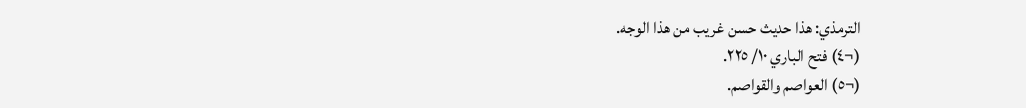الترمذي: هذا حديث حسن غريب من هذا الوجه.
(¬٤) فتح الباري ١٠/ ٢٢٥.
(¬٥) العواصم والقواصم.